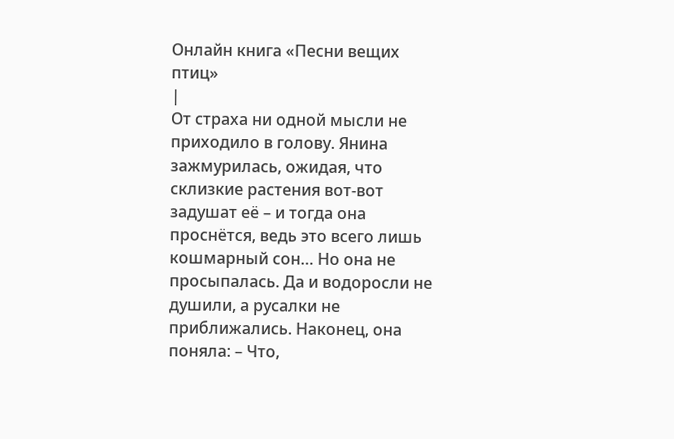Онлайн книга «Песни вещих птиц»
|
От страха ни одной мысли не приходило в голову. Янина зажмурилась, ожидая, что склизкие растения вот-вот задушат её – и тогда она проснётся, ведь это всего лишь кошмарный сон… Но она не просыпалась. Да и водоросли не душили, а русалки не приближались. Наконец, она поняла: – Что,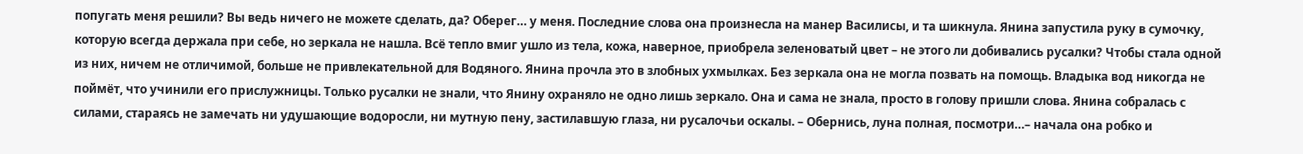попугать меня решили? Вы ведь ничего не можете сделать, да? Оберег… у меня. Последние слова она произнесла на манер Василисы, и та шикнула. Янина запустила руку в сумочку, которую всегда держала при себе, но зеркала не нашла. Всё тепло вмиг ушло из тела, кожа, наверное, приобрела зеленоватый цвет – не этого ли добивались русалки? Чтобы стала одной из них, ничем не отличимой, больше не привлекательной для Водяного. Янина прочла это в злобных ухмылках. Без зеркала она не могла позвать на помощь. Владыка вод никогда не поймёт, что учинили его прислужницы. Только русалки не знали, что Янину охраняло не одно лишь зеркало. Она и сама не знала, просто в голову пришли слова. Янина собралась с силами, стараясь не замечать ни удушающие водоросли, ни мутную пену, застилавшую глаза, ни русалочьи оскалы. – Обернись, луна полная, посмотри…– начала она робко и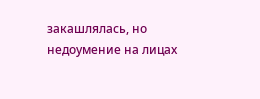закашлялась, но недоумение на лицах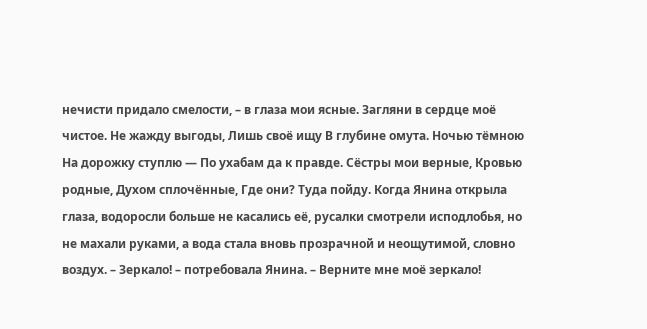нечисти придало смелости, – в глаза мои ясные. Загляни в сердце моё чистое. Не жажду выгоды, Лишь своё ищу В глубине омута. Ночью тёмною На дорожку ступлю — По ухабам да к правде. Сёстры мои верные, Кровью родные, Духом сплочённые, Где они? Туда пойду. Когда Янина открыла глаза, водоросли больше не касались её, русалки смотрели исподлобья, но не махали руками, а вода стала вновь прозрачной и неощутимой, словно воздух. – Зеркало! – потребовала Янина. – Верните мне моё зеркало!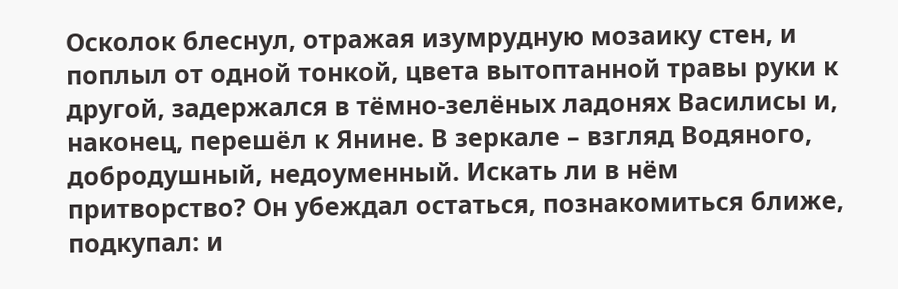Осколок блеснул, отражая изумрудную мозаику стен, и поплыл от одной тонкой, цвета вытоптанной травы руки к другой, задержался в тёмно-зелёных ладонях Василисы и, наконец, перешёл к Янине. В зеркале – взгляд Водяного, добродушный, недоуменный. Искать ли в нём притворство? Он убеждал остаться, познакомиться ближе, подкупал: и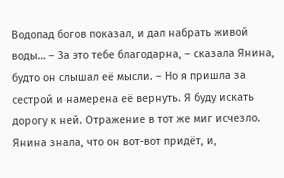Водопад богов показал, и дал набрать живой воды… – За это тебе благодарна, – сказала Янина, будто он слышал её мысли. – Но я пришла за сестрой и намерена её вернуть. Я буду искать дорогу к ней. Отражение в тот же миг исчезло. Янина знала, что он вот-вот придёт, и,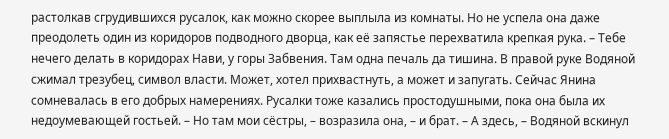растолкав сгрудившихся русалок, как можно скорее выплыла из комнаты. Но не успела она даже преодолеть один из коридоров подводного дворца, как её запястье перехватила крепкая рука. – Тебе нечего делать в коридорах Нави, у горы Забвения. Там одна печаль да тишина. В правой руке Водяной сжимал трезубец, символ власти. Может, хотел прихвастнуть, а может и запугать. Сейчас Янина сомневалась в его добрых намерениях. Русалки тоже казались простодушными, пока она была их недоумевающей гостьей. – Но там мои сёстры, – возразила она, – и брат. – А здесь, – Водяной вскинул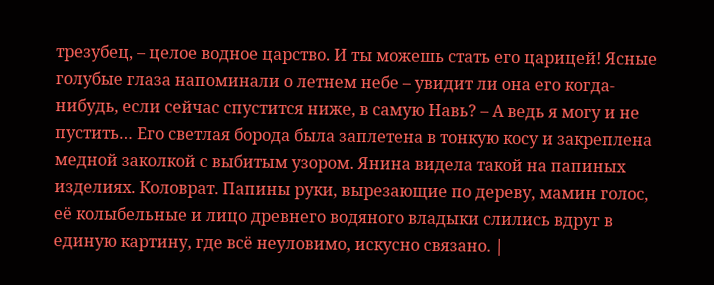трезубец, – целое водное царство. И ты можешь стать его царицей! Ясные голубые глаза напоминали о летнем небе – увидит ли она его когда-нибудь, если сейчас спустится ниже, в самую Навь? – А ведь я могу и не пустить… Его светлая борода была заплетена в тонкую косу и закреплена медной заколкой с выбитым узором. Янина видела такой на папиных изделиях. Коловрат. Папины руки, вырезающие по дереву, мамин голос, её колыбельные и лицо древнего водяного владыки слились вдруг в единую картину, где всё неуловимо, искусно связано. |